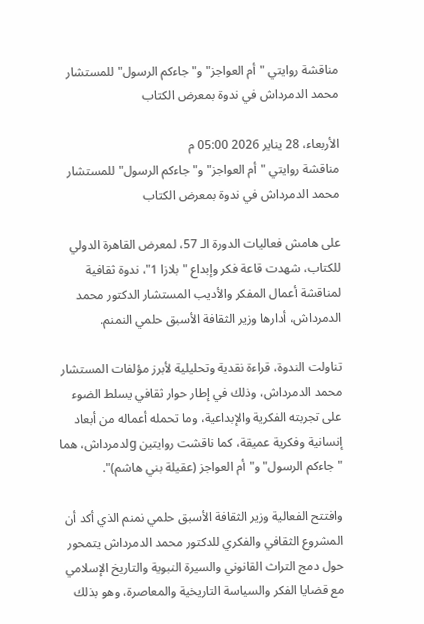مناقشة روايتي "أم العواجز" و"جاءكم الرسول" للمستشار محمد الدمرداش في ندوة بمعرض الكتاب

الأربعاء، 28 يناير 2026 05:00 م
مناقشة روايتي "أم العواجز" و"جاءكم الرسول" للمستشار محمد الدمرداش في ندوة بمعرض الكتاب

على هامش فعاليات الدورة الـ 57، لمعرض القاهرة الدولي للكتاب، شهدت قاعة فكر وإبداع "بلازا 1"، ندوة ثقافية لمناقشة أعمال المفكر والأديب المستشار الدكتور محمد الدمرداش، أدارها وزير الثقافة الأسبق حلمي النمنم.

تناولت الندوة، قراءة نقدية وتحليلية لأبرز مؤلفات المستشار محمد الدمرداش، وذلك في إطار حوار ثقافي يسلط الضوء على تجربته الفكرية والإبداعية، وما تحمله أعماله من أبعاد إنسانية وفكرية عميقة، كما ناقشت روايتين gلدمرداش، هما "جاءكم الرسول" و"أم العواجز (عقيلة بني هاشم)".

وافتتح الفعالية وزير الثقافة الأسبق حلمي نمنم الذي أكد أن المشروع الثقافي والفكري للدكتور محمد الدمرداش يتمحور حول دمج التراث القانوني والسيرة النبوية والتاريخ الإسلامي مع قضايا الفكر والسياسة التاريخية والمعاصرة، وهو بذلك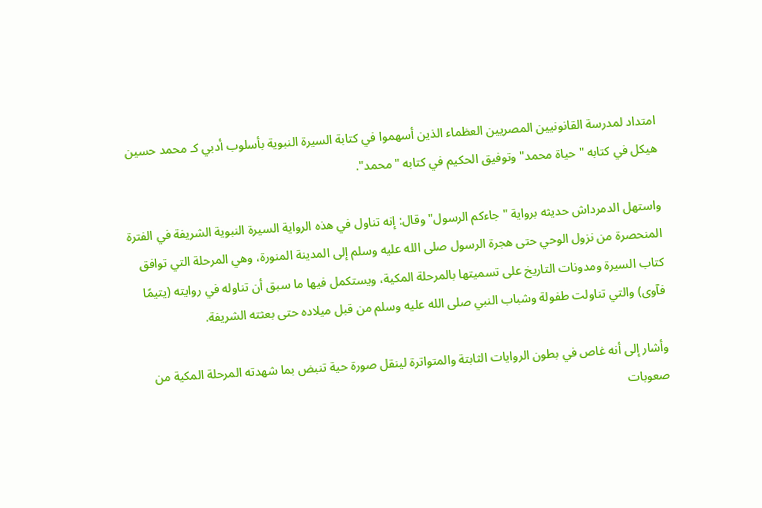امتداد لمدرسة القانونيين المصريين العظماء الذين أسهموا في كتابة السيرة النبوية بأسلوب أدبي كـ محمد حسين هيكل في كتابه "حياة محمد" وتوفيق الحكيم في كتابه "محمد".

واستهل الدمرداش حديثه برواية "جاءكم الرسول" وقال: إنه تناول في هذه الرواية السيرة النبوية الشريفة في الفترة المنحصرة من نزول الوحي حتى هجرة الرسول صلى الله عليه وسلم إلى المدينة المنورة، وهي المرحلة التي توافق كتاب السيرة ومدونات التاريخ على تسميتها بالمرحلة المكية، ويستكمل فيها ما سبق أن تناوله في روايته (يتيمًا فآوى) والتي تناولت طفولة وشباب النبي صلى الله عليه وسلم من قبل ميلاده حتى بعثته الشريفة.

وأشار إلى أنه غاص في بطون الروايات الثابتة والمتواترة لينقل صورة حية تنبض بما شهدته المرحلة المكية من صعوبات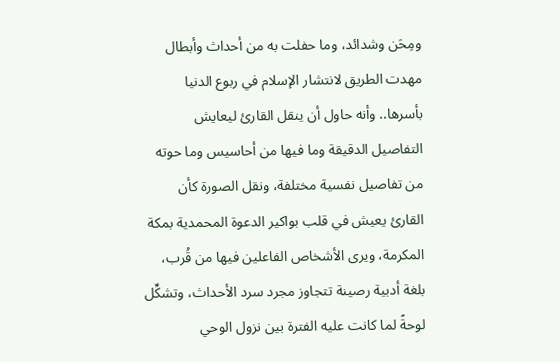ومِحَن وشدائد، وما حفلت به من أحداث وأبطال مهدت الطريق لانتشار الإسلام في ربوع الدنيا بأسرها.. وأنه حاول أن ينقل القارئ ليعايش التفاصيل الدقيقة وما فيها من أحاسيس وما حوته من تفاصيل نفسية مختلفة، ونقل الصورة كأن القارئ يعيش في قلب بواكير الدعوة المحمدية بمكة المكرمة، ويرى الأشخاص الفاعلين فيها من قُرب، بلغة أدبية رصينة تتجاوز مجرد سرد الأحداث، وتشكِّل لوحةً لما كانت عليه الفترة بين نزول الوحي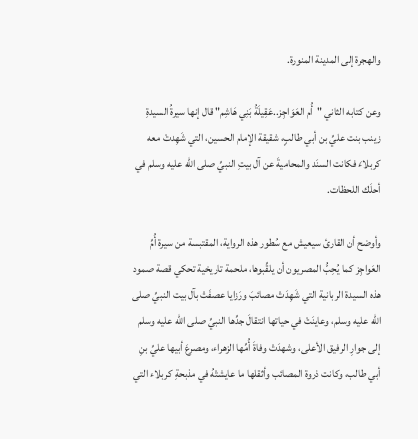والهجرة إلى المدينة المنورة.

وعن كتابه الثاني "أُم العَوَاجِز..عَقِيلَةُ بَنِي هَاشِم" قال إنها سيرةُ السيدةِ زينب بنت عليِّ بن أبي طالبٍ، شقيقة الإمام الحسين، التي شَهِدتْ معه كربلاءَ فكانت السنَد والمحاميةَ عن آل بيتِ النبيِّ صلى الله عليه وسلم في أحلَك اللحظات.

وأوضح أن القارئ سيعيش مع سُطور هذه الرواية، المقتبسة من سيرة أُمِّ العَواجِز كما يُحِبُّ المصريون أن يلقِّبوها، ملحمة تاريخية تحكي قصة صمود هذه السيدة الربانية التي شَهِدَتْ مصائبَ ورَزايا عصفَتْ بآل بيت النبيِّ صلى الله عليه وسلم، وعاينَتْ في حياتها انتقالَ جدِّها النبيِّ صلى الله عليه وسلم إلى جوارِ الرفيق الأعلى، وشهدَتْ وفاةَ أُمِّها الزهراء، ومصرعَ أبيها عليِّ بنِ أبي طالب، وكانت ذروة المصائب وأثقلها ما عايشتْهُ في مذبحةِ كربلاء التي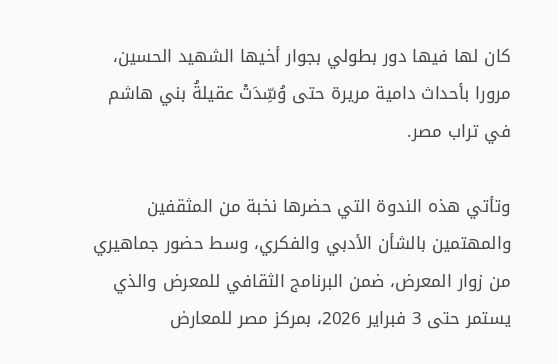كان لها فيها دور بطولي بجوار أخيها الشهيد الحسين، مرورا بأحداث دامية مريرة حتى وُسِّدَتْ عقيلةُ بني هاشم في تراب مصر.

وتأتي هذه الندوة التي حضرها نخبة من المثقفين والمهتمين بالشأن الأدبي والفكري، وسط حضور جماهيري من زوار المعرض، ضمن البرنامج الثقافي للمعرض والذي يستمر حتى 3 فبراير 2026، بمركز مصر للمعارض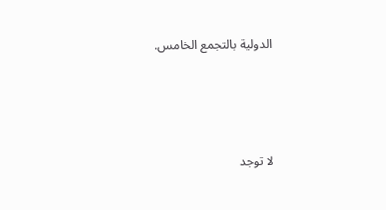الدولية بالتجمع الخامس.





لا توجد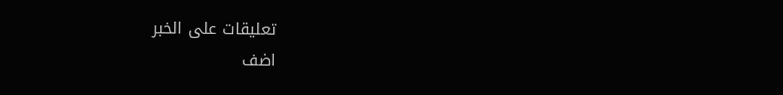تعليقات على الخبر
اضف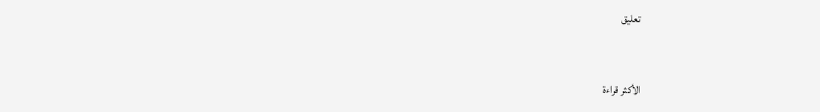تعليق


الأكثر قراءة